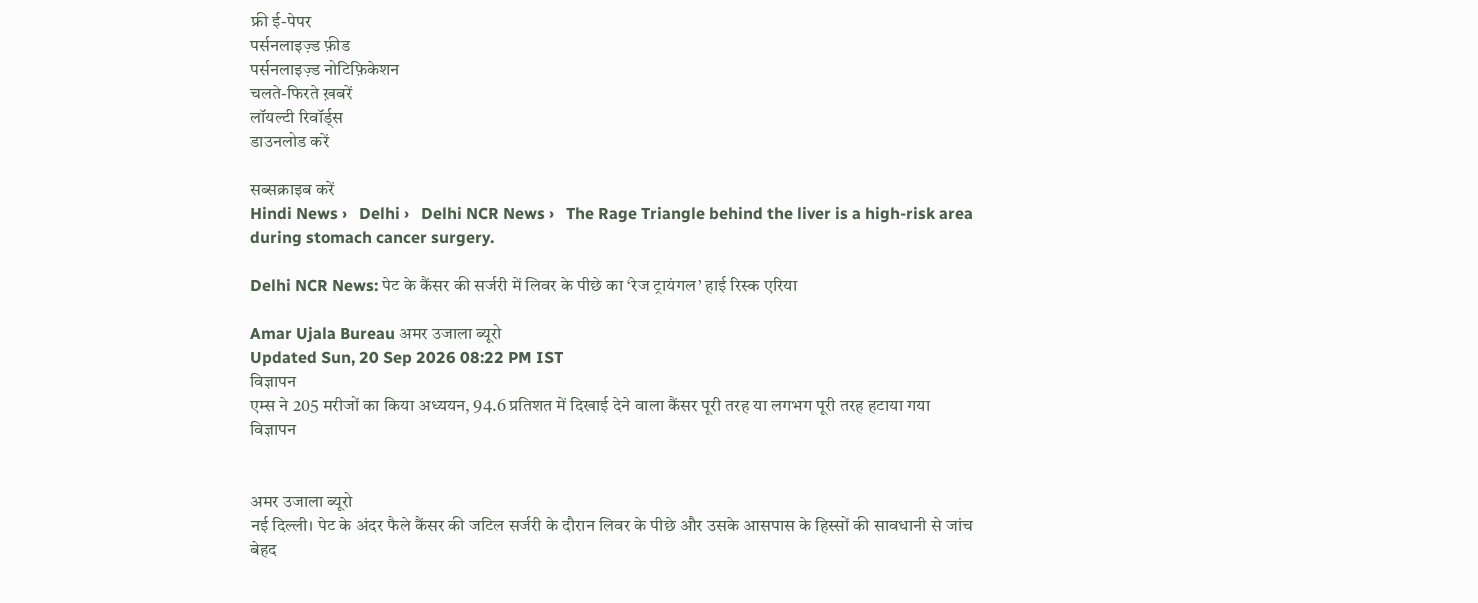फ्री ई-पेपर
पर्सनलाइज़्ड फ़ीड
पर्सनलाइज़्ड नोटिफ़िकेशन
चलते-फिरते ख़बरें
लॉयल्टी रिवॉर्ड्स
डाउनलोड करें

सब्सक्राइब करें
Hindi News ›   Delhi ›   Delhi NCR News ›   The Rage Triangle behind the liver is a high-risk area during stomach cancer surgery.

Delhi NCR News: पेट के कैंसर की सर्जरी में लिवर के पीछे का ‘रेज ट्रायंगल’ हाई रिस्क एरिया

Amar Ujala Bureau अमर उजाला ब्यूरो
Updated Sun, 20 Sep 2026 08:22 PM IST
विज्ञापन
एम्स ने 205 मरीजों का किया अध्ययन, 94.6 प्रतिशत में दिखाई देने वाला कैंसर पूरी तरह या लगभग पूरी तरह हटाया गया
विज्ञापन


अमर उजाला ब्यूरो
नई दिल्ली। पेट के अंदर फैले कैंसर की जटिल सर्जरी के दौरान लिवर के पीछे और उसके आसपास के हिस्सों की सावधानी से जांच बेहद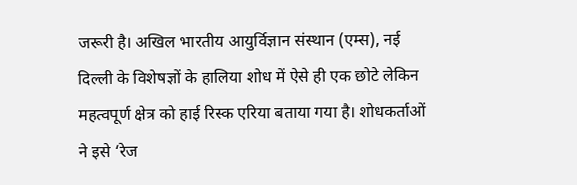जरूरी है। अखिल भारतीय आयुर्विज्ञान संस्थान (एम्स), नई दिल्ली के विशेषज्ञों के हालिया शोध में ऐसे ही एक छोटे लेकिन महत्वपूर्ण क्षेत्र को हाई रिस्क एरिया बताया गया है। शोधकर्ताओं ने इसे ‘रेज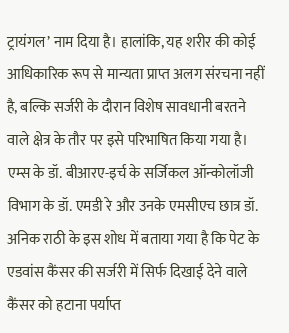ट्रायंगल’ नाम दिया है। हालांकि, यह शरीर की कोई आधिकारिक रूप से मान्यता प्राप्त अलग संरचना नहीं है, बल्कि सर्जरी के दौरान विशेष सावधानी बरतने वाले क्षेत्र के तौर पर इसे परिभाषित किया गया है।
एम्स के डॉ. बीआरए-इर्च के सर्जिकल ऑन्कोलॉजी विभाग के डॉ. एमडी रे और उनके एमसीएच छात्र डॉ. अनिक राठी के इस शोध में बताया गया है कि पेट के एडवांस कैंसर की सर्जरी में सिर्फ दिखाई देने वाले कैंसर को हटाना पर्याप्त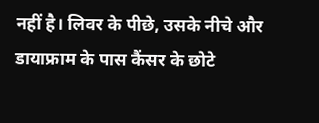नहीं है। लिवर के पीछे, उसके नीचे और डायाफ्राम के पास कैंसर के छोटे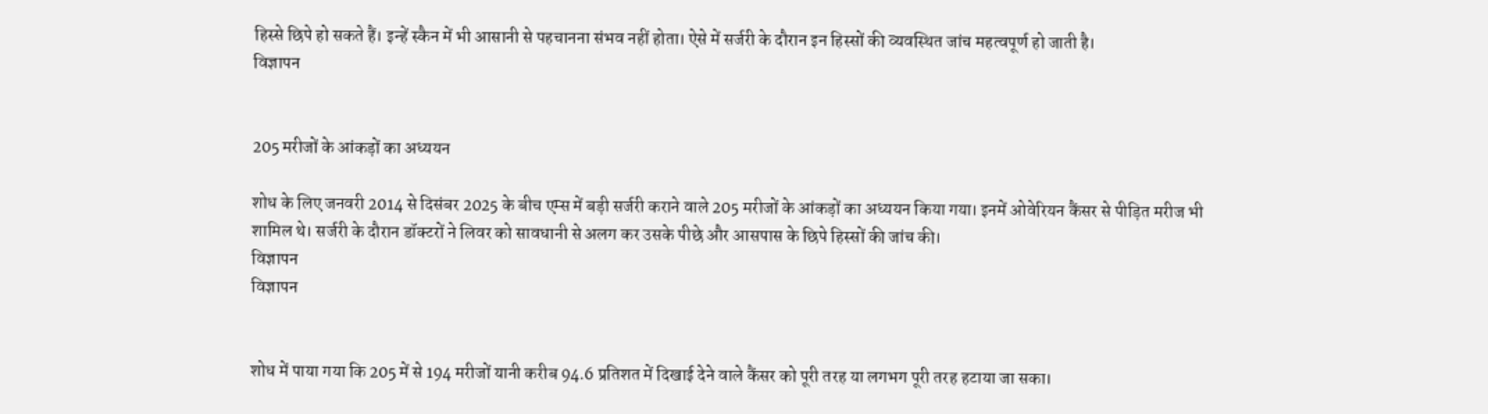हिस्से छिपे हो सकते हैं। इन्हें स्कैन में भी आसानी से पहचानना संभव नहीं होता। ऐसे में सर्जरी के दौरान इन हिस्सों की व्यवस्थित जांच महत्वपूर्ण हो जाती है।
विज्ञापन


205 मरीजों के आंकड़ों का अध्ययन

शोध के लिए जनवरी 2014 से दिसंबर 2025 के बीच एम्स में बड़ी सर्जरी कराने वाले 205 मरीजों के आंकड़ों का अध्ययन किया गया। इनमें ओवेरियन कैंसर से पीड़ित मरीज भी शामिल थे। सर्जरी के दौरान डॉक्टरों ने लिवर को सावधानी से अलग कर उसके पीछे और आसपास के छिपे हिस्सों की जांच की।
विज्ञापन
विज्ञापन


शोध में पाया गया कि 205 में से 194 मरीजों यानी करीब 94.6 प्रतिशत में दिखाई देने वाले कैंसर को पूरी तरह या लगभग पूरी तरह हटाया जा सका।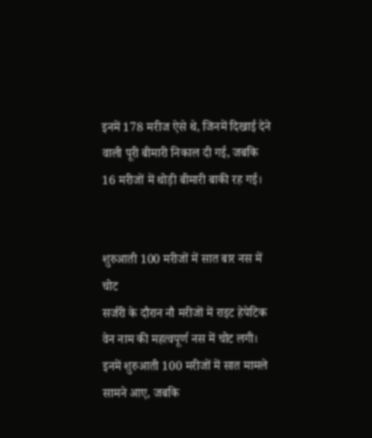इनमें 178 मरीज ऐसे थे, जिनमें दिखाई देने वाली पूरी बीमारी निकाल दी गई, जबकि 16 मरीजों में थोड़ी बीमारी बाकी रह गई।


शुरुआती 100 मरीजों में सात बार नस में चोट
सर्जरी के दौरान नौ मरीजों में राइट हेपेटिक वेन नाम की महत्वपूर्ण नस में चोट लगी। इनमें शुरुआती 100 मरीजों में सात मामले सामने आए, जबकि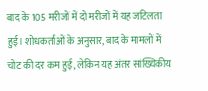बाद के 105 मरीजों में दो मरीजों में यह जटिलता हुई। शोधकर्ताओं के अनुसार, बाद के मामलों में चोट की दर कम हुई, लेकिन यह अंतर सांख्यिकीय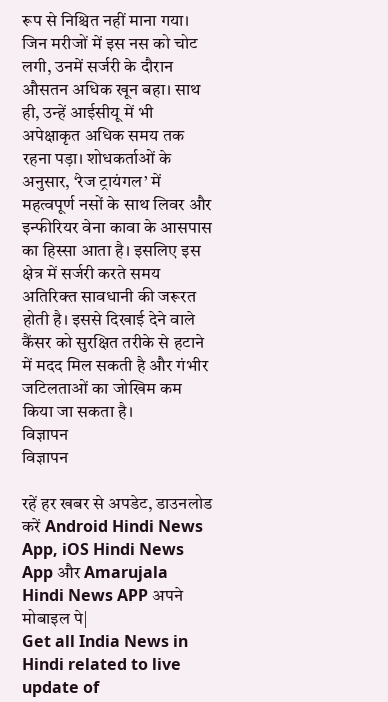रूप से निश्चित नहीं माना गया। जिन मरीजों में इस नस को चोट लगी, उनमें सर्जरी के दौरान औसतन अधिक खून बहा। साथ ही, उन्हें आईसीयू में भी अपेक्षाकृत अधिक समय तक रहना पड़ा। शोधकर्ताओं के अनुसार, ‘रेज ट्रायंगल’ में महत्वपूर्ण नसों के साथ लिवर और इन्फीरियर वेना कावा के आसपास का हिस्सा आता है। इसलिए इस क्षेत्र में सर्जरी करते समय अतिरिक्त सावधानी की जरूरत होती है। इससे दिखाई देने वाले कैंसर को सुरक्षित तरीके से हटाने में मदद मिल सकती है और गंभीर जटिलताओं का जोखिम कम किया जा सकता है।
विज्ञापन
विज्ञापन

रहें हर खबर से अपडेट, डाउनलोड करें Android Hindi News App, iOS Hindi News App और Amarujala Hindi News APP अपने मोबाइल पे|
Get all India News in Hindi related to live update of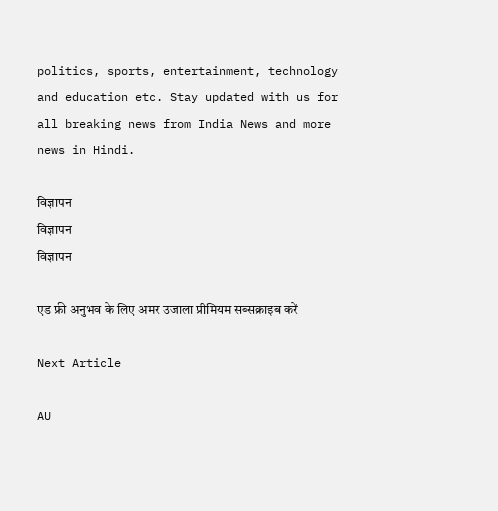politics, sports, entertainment, technology and education etc. Stay updated with us for all breaking news from India News and more news in Hindi.

विज्ञापन
विज्ञापन
विज्ञापन

एड फ्री अनुभव के लिए अमर उजाला प्रीमियम सब्सक्राइब करें

Next Article

AU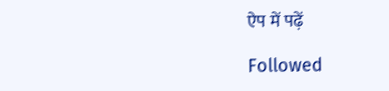ऐप में पढ़ें

Followed